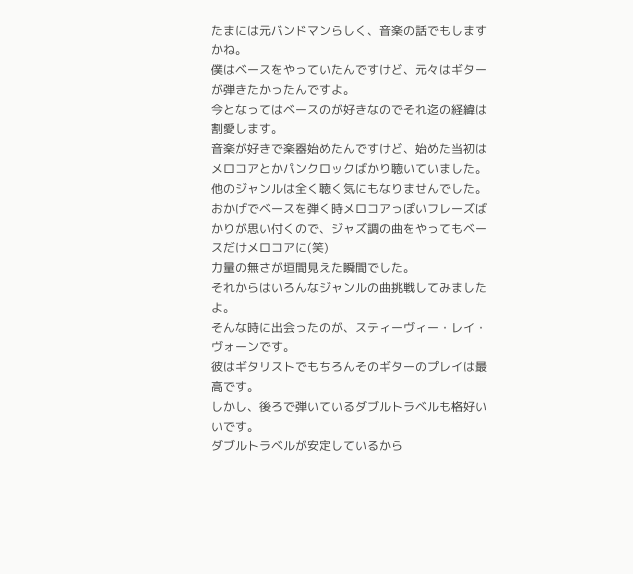たまには元バンドマンらしく、音楽の話でもしますかね。
僕はベースをやっていたんですけど、元々はギターが弾きたかったんですよ。
今となってはベースのが好きなのでそれ迄の経緯は割愛します。
音楽が好きで楽器始めたんですけど、始めた当初はメロコアとかパンクロックばかり聴いていました。
他のジャンルは全く聴く気にもなりませんでした。
おかげでベースを弾く時メロコアっぽいフレーズばかりが思い付くので、ジャズ調の曲をやってもベースだけメロコアに(笑)
力量の無さが垣間見えた瞬間でした。
それからはいろんなジャンルの曲挑戦してみましたよ。
そんな時に出会ったのが、スティーヴィー・レイ・ヴォーンです。
彼はギタリストでもちろんそのギターのプレイは最高です。
しかし、後ろで弾いているダブルトラベルも格好いいです。
ダブルトラベルが安定しているから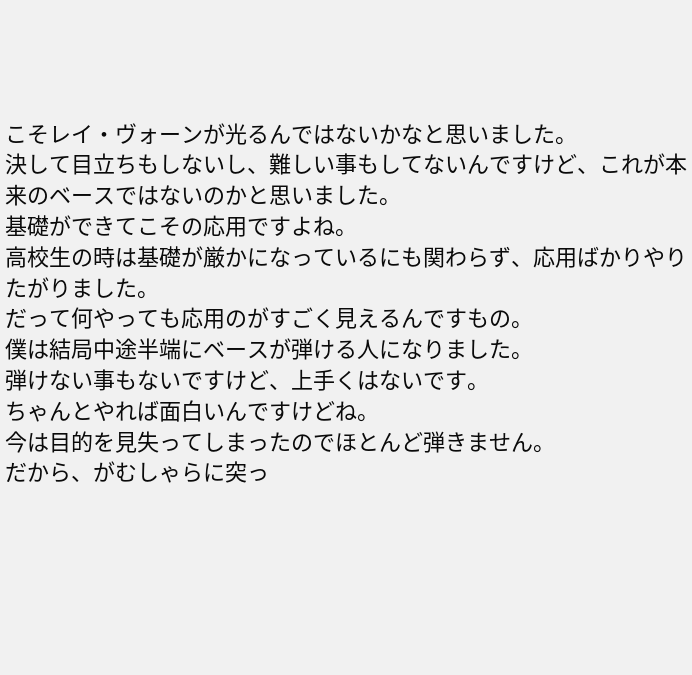こそレイ・ヴォーンが光るんではないかなと思いました。
決して目立ちもしないし、難しい事もしてないんですけど、これが本来のベースではないのかと思いました。
基礎ができてこその応用ですよね。
高校生の時は基礎が厳かになっているにも関わらず、応用ばかりやりたがりました。
だって何やっても応用のがすごく見えるんですもの。
僕は結局中途半端にベースが弾ける人になりました。
弾けない事もないですけど、上手くはないです。
ちゃんとやれば面白いんですけどね。
今は目的を見失ってしまったのでほとんど弾きません。
だから、がむしゃらに突っ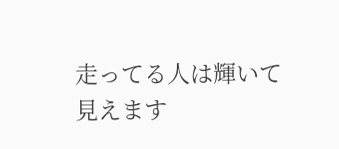走ってる人は輝いて見えます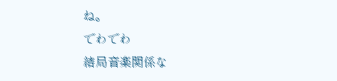ね。
でわでわ
結局音楽関係な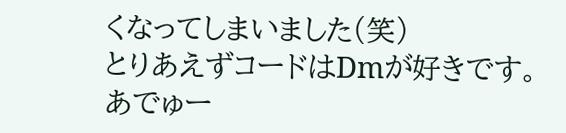くなってしまいました(笑)
とりあえずコードはDmが好きです。
あでゅー